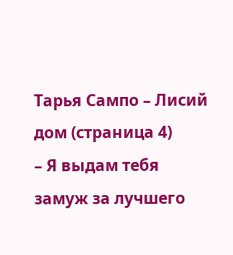Тарья Сампо – Лисий дом (страница 4)
– Я выдам тебя замуж за лучшего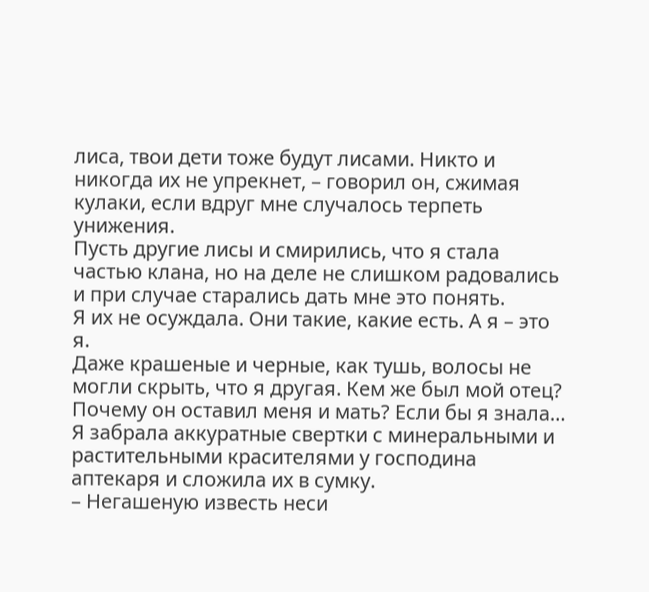лиса, твои дети тоже будут лисами. Никто и никогда их не упрекнет, – говорил он, сжимая кулаки, если вдруг мне случалось терпеть унижения.
Пусть другие лисы и смирились, что я стала частью клана, но на деле не слишком радовались и при случае старались дать мне это понять.
Я их не осуждала. Они такие, какие есть. А я – это я.
Даже крашеные и черные, как тушь, волосы не могли скрыть, что я другая. Кем же был мой отец? Почему он оставил меня и мать? Если бы я знала…
Я забрала аккуратные свертки с минеральными и растительными красителями у господина аптекаря и сложила их в сумку.
– Негашеную известь неси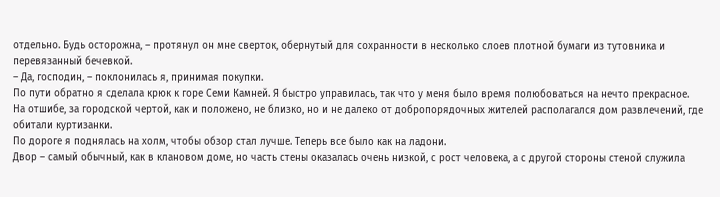отдельно. Будь осторожна, – протянул он мне сверток, обернутый для сохранности в несколько слоев плотной бумаги из тутовника и перевязанный бечевкой.
– Да, господин, – поклонилась я, принимая покупки.
По пути обратно я сделала крюк к горе Семи Камней. Я быстро управилась, так что у меня было время полюбоваться на нечто прекрасное.
На отшибе, за городской чертой, как и положено, не близко, но и не далеко от добропорядочных жителей располагался дом развлечений, где обитали куртизанки.
По дороге я поднялась на холм, чтобы обзор стал лучше. Теперь все было как на ладони.
Двор – самый обычный, как в клановом доме, но часть стены оказалась очень низкой, с рост человека, а с другой стороны стеной служила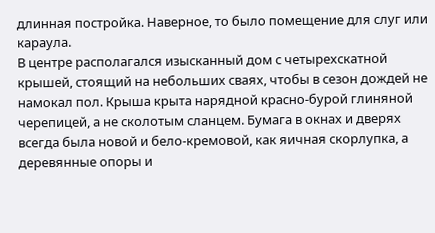длинная постройка. Наверное, то было помещение для слуг или караула.
В центре располагался изысканный дом с четырехскатной крышей, стоящий на небольших сваях, чтобы в сезон дождей не намокал пол. Крыша крыта нарядной красно-бурой глиняной черепицей, а не сколотым сланцем. Бумага в окнах и дверях всегда была новой и бело-кремовой, как яичная скорлупка, а деревянные опоры и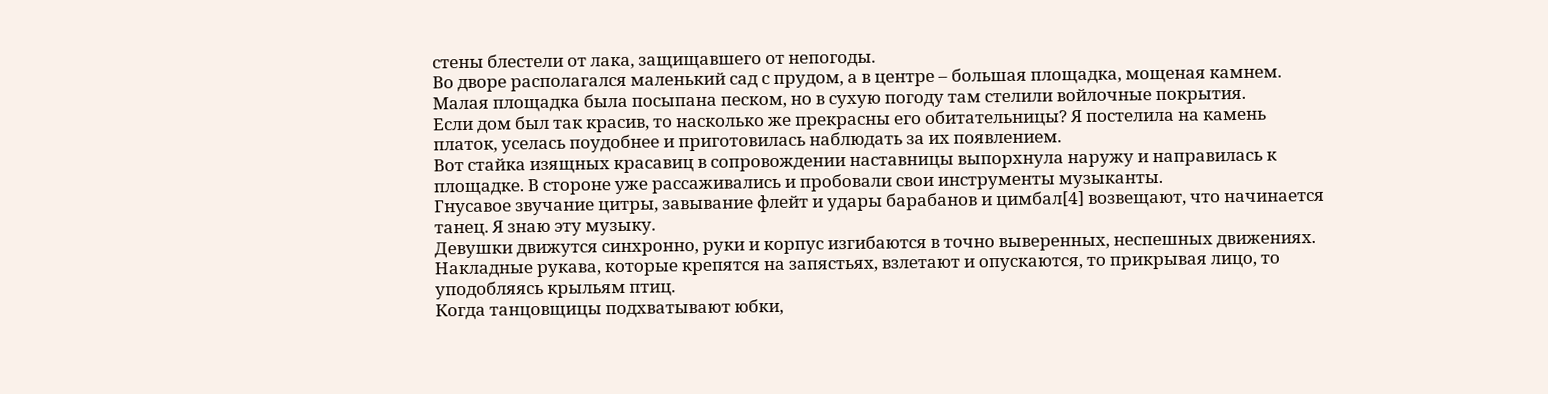стены блестели от лака, защищавшего от непогоды.
Во дворе располагался маленький сад с прудом, а в центре – большая площадка, мощеная камнем. Малая площадка была посыпана песком, но в сухую погоду там стелили войлочные покрытия.
Если дом был так красив, то насколько же прекрасны его обитательницы? Я постелила на камень платок, уселась поудобнее и приготовилась наблюдать за их появлением.
Вот стайка изящных красавиц в сопровождении наставницы выпорхнула наружу и направилась к площадке. В стороне уже рассаживались и пробовали свои инструменты музыканты.
Гнусавое звучание цитры, завывание флейт и удары барабанов и цимбал[4] возвещают, что начинается танец. Я знаю эту музыку.
Девушки движутся синхронно, руки и корпус изгибаются в точно выверенных, неспешных движениях. Накладные рукава, которые крепятся на запястьях, взлетают и опускаются, то прикрывая лицо, то уподобляясь крыльям птиц.
Когда танцовщицы подхватывают юбки,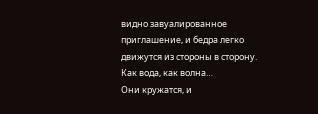видно завуалированное приглашение, и бедра легко движутся из стороны в сторону. Как вода, как волна…
Они кружатся, и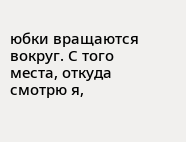юбки вращаются вокруг. С того места, откуда смотрю я,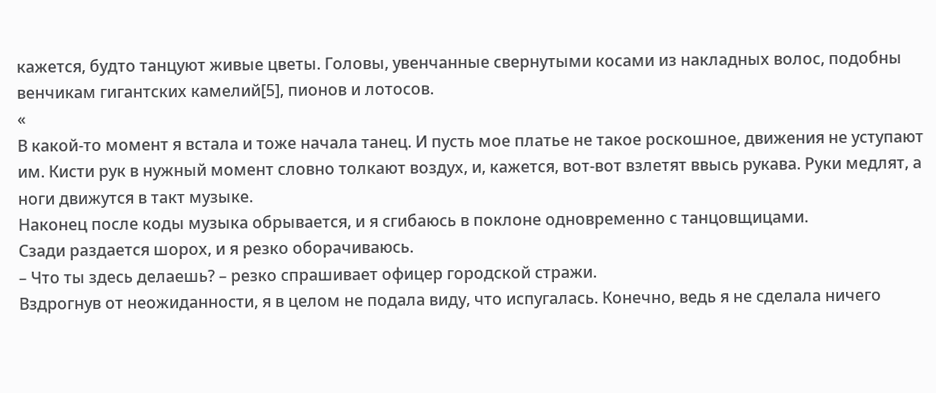кажется, будто танцуют живые цветы. Головы, увенчанные свернутыми косами из накладных волос, подобны венчикам гигантских камелий[5], пионов и лотосов.
«
В какой-то момент я встала и тоже начала танец. И пусть мое платье не такое роскошное, движения не уступают им. Кисти рук в нужный момент словно толкают воздух, и, кажется, вот-вот взлетят ввысь рукава. Руки медлят, а ноги движутся в такт музыке.
Наконец после коды музыка обрывается, и я сгибаюсь в поклоне одновременно с танцовщицами.
Сзади раздается шорох, и я резко оборачиваюсь.
– Что ты здесь делаешь? – резко спрашивает офицер городской стражи.
Вздрогнув от неожиданности, я в целом не подала виду, что испугалась. Конечно, ведь я не сделала ничего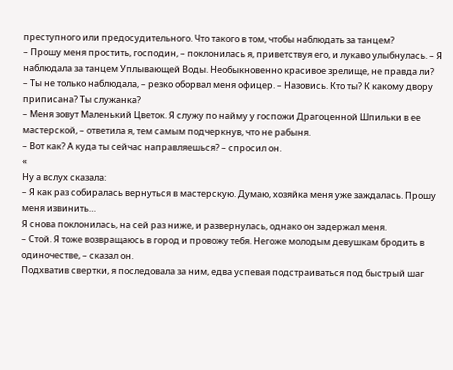преступного или предосудительного. Что такого в том, чтобы наблюдать за танцем?
– Прошу меня простить, господин, – поклонилась я, приветствуя его, и лукаво улыбнулась. – Я наблюдала за танцем Уплывающей Воды. Необыкновенно красивое зрелище, не правда ли?
– Ты не только наблюдала, – резко оборвал меня офицер. – Назовись. Кто ты? К какому двору приписана? Ты служанка?
– Меня зовут Маленький Цветок. Я служу по найму у госпожи Драгоценной Шпильки в ее мастерской, – ответила я, тем самым подчеркнув, что не рабыня.
– Вот как? А куда ты сейчас направляешься? – спросил он.
«
Ну а вслух сказала:
– Я как раз собиралась вернуться в мастерскую. Думаю, хозяйка меня уже заждалась. Прошу меня извинить…
Я снова поклонилась, на сей раз ниже, и развернулась, однако он задержал меня.
– Стой. Я тоже возвращаюсь в город и провожу тебя. Негоже молодым девушкам бродить в одиночестве, – сказал он.
Подхватив свертки, я последовала за ним, едва успевая подстраиваться под быстрый шаг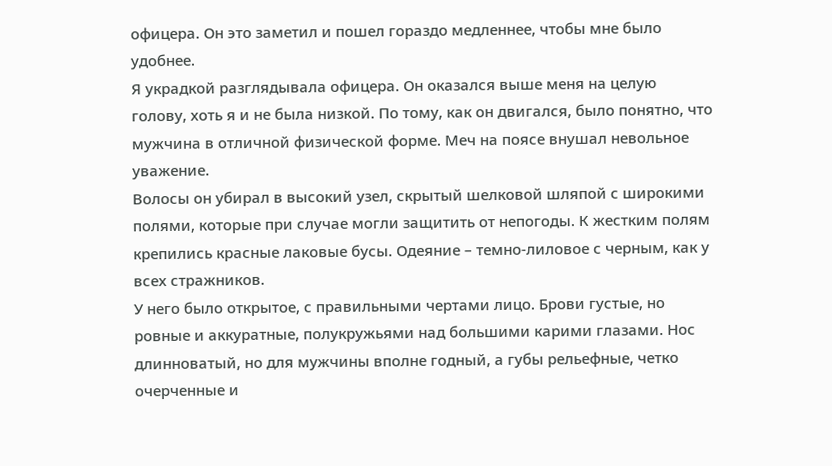офицера. Он это заметил и пошел гораздо медленнее, чтобы мне было удобнее.
Я украдкой разглядывала офицера. Он оказался выше меня на целую голову, хоть я и не была низкой. По тому, как он двигался, было понятно, что мужчина в отличной физической форме. Меч на поясе внушал невольное уважение.
Волосы он убирал в высокий узел, скрытый шелковой шляпой с широкими полями, которые при случае могли защитить от непогоды. К жестким полям крепились красные лаковые бусы. Одеяние – темно-лиловое с черным, как у всех стражников.
У него было открытое, с правильными чертами лицо. Брови густые, но ровные и аккуратные, полукружьями над большими карими глазами. Нос длинноватый, но для мужчины вполне годный, а губы рельефные, четко очерченные и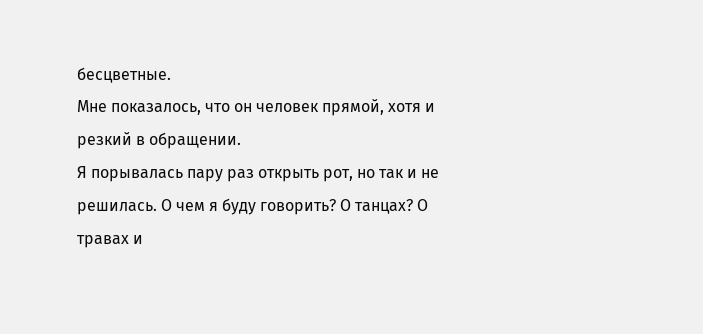бесцветные.
Мне показалось, что он человек прямой, хотя и резкий в обращении.
Я порывалась пару раз открыть рот, но так и не решилась. О чем я буду говорить? О танцах? О травах и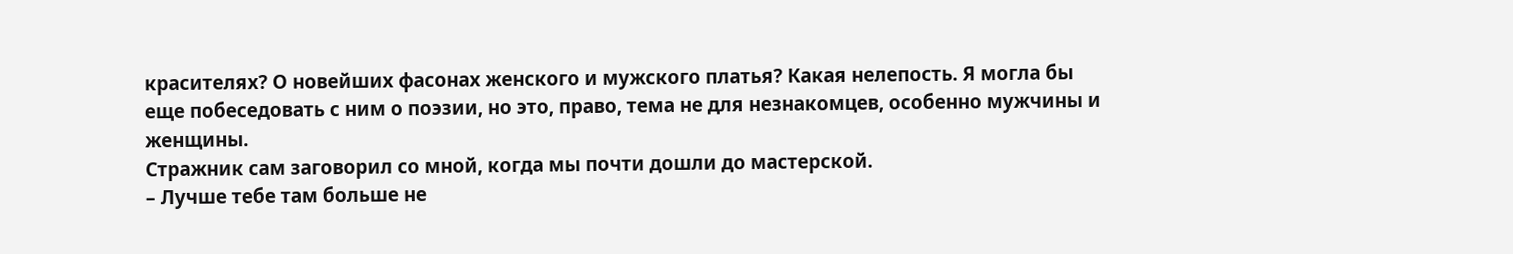красителях? О новейших фасонах женского и мужского платья? Какая нелепость. Я могла бы еще побеседовать с ним о поэзии, но это, право, тема не для незнакомцев, особенно мужчины и женщины.
Стражник сам заговорил со мной, когда мы почти дошли до мастерской.
– Лучше тебе там больше не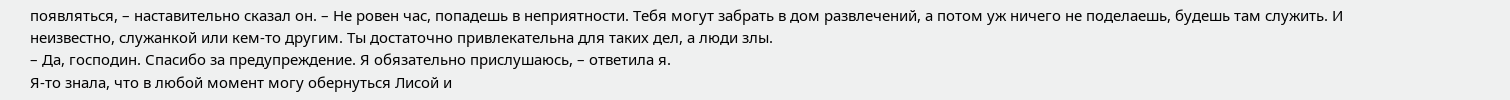появляться, – наставительно сказал он. – Не ровен час, попадешь в неприятности. Тебя могут забрать в дом развлечений, а потом уж ничего не поделаешь, будешь там служить. И неизвестно, служанкой или кем-то другим. Ты достаточно привлекательна для таких дел, а люди злы.
– Да, господин. Спасибо за предупреждение. Я обязательно прислушаюсь, – ответила я.
Я-то знала, что в любой момент могу обернуться Лисой и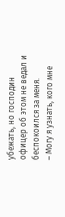убежать, но господин офицер об этом не ведал и беспокоился за меня.
– Могу я узнать, кого мне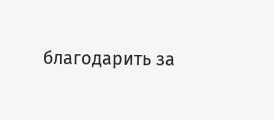благодарить за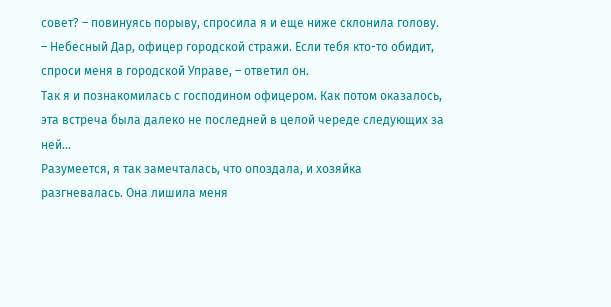совет? – повинуясь порыву, спросила я и еще ниже склонила голову.
– Небесный Дар, офицер городской стражи. Если тебя кто-то обидит, спроси меня в городской Управе, – ответил он.
Так я и познакомилась с господином офицером. Как потом оказалось, эта встреча была далеко не последней в целой череде следующих за ней…
Разумеется, я так замечталась, что опоздала, и хозяйка разгневалась. Она лишила меня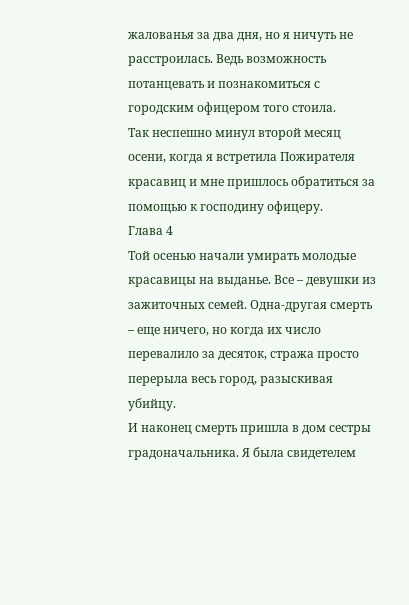жалованья за два дня, но я ничуть не расстроилась. Ведь возможность потанцевать и познакомиться с городским офицером того стоила.
Так неспешно минул второй месяц осени, когда я встретила Пожирателя красавиц и мне пришлось обратиться за помощью к господину офицеру.
Глава 4
Той осенью начали умирать молодые красавицы на выданье. Все – девушки из зажиточных семей. Одна-другая смерть – еще ничего, но когда их число перевалило за десяток, стража просто перерыла весь город, разыскивая убийцу.
И наконец смерть пришла в дом сестры градоначальника. Я была свидетелем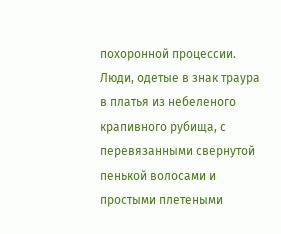похоронной процессии. Люди, одетые в знак траура в платья из небеленого крапивного рубища, с перевязанными свернутой пенькой волосами и простыми плетеными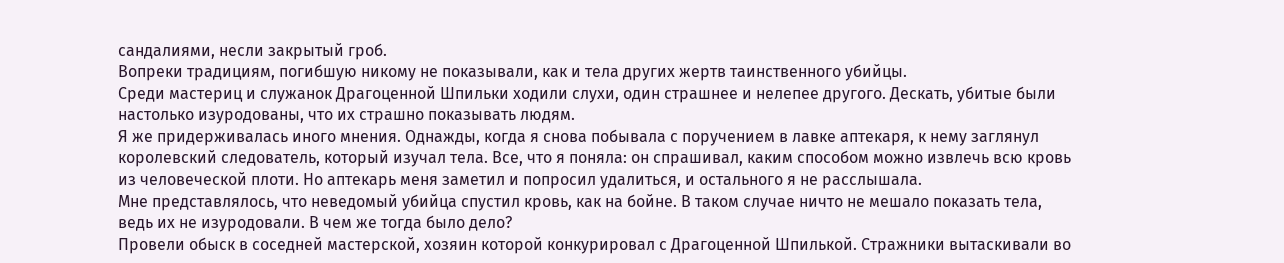сандалиями, несли закрытый гроб.
Вопреки традициям, погибшую никому не показывали, как и тела других жертв таинственного убийцы.
Среди мастериц и служанок Драгоценной Шпильки ходили слухи, один страшнее и нелепее другого. Дескать, убитые были настолько изуродованы, что их страшно показывать людям.
Я же придерживалась иного мнения. Однажды, когда я снова побывала с поручением в лавке аптекаря, к нему заглянул королевский следователь, который изучал тела. Все, что я поняла: он спрашивал, каким способом можно извлечь всю кровь из человеческой плоти. Но аптекарь меня заметил и попросил удалиться, и остального я не расслышала.
Мне представлялось, что неведомый убийца спустил кровь, как на бойне. В таком случае ничто не мешало показать тела, ведь их не изуродовали. В чем же тогда было дело?
Провели обыск в соседней мастерской, хозяин которой конкурировал с Драгоценной Шпилькой. Стражники вытаскивали во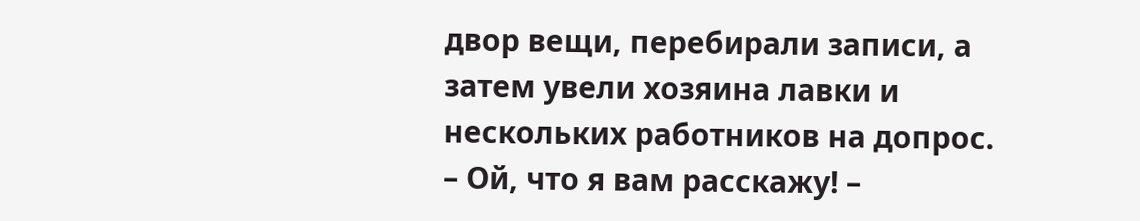двор вещи, перебирали записи, а затем увели хозяина лавки и нескольких работников на допрос.
– Ой, что я вам расскажу! –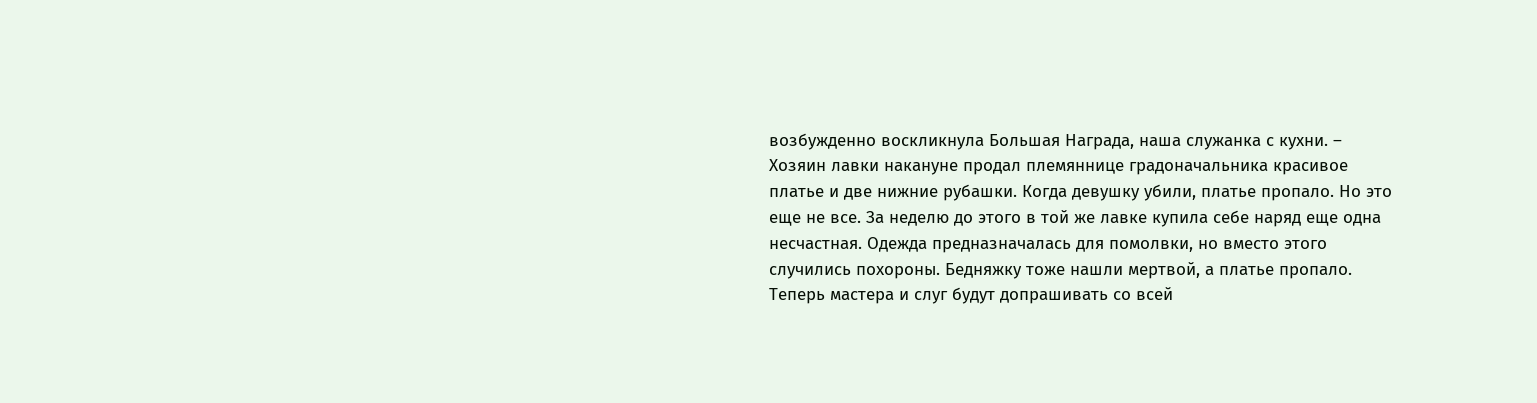возбужденно воскликнула Большая Награда, наша служанка с кухни. – Хозяин лавки накануне продал племяннице градоначальника красивое платье и две нижние рубашки. Когда девушку убили, платье пропало. Но это еще не все. За неделю до этого в той же лавке купила себе наряд еще одна несчастная. Одежда предназначалась для помолвки, но вместо этого случились похороны. Бедняжку тоже нашли мертвой, а платье пропало. Теперь мастера и слуг будут допрашивать со всей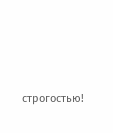строгостью!